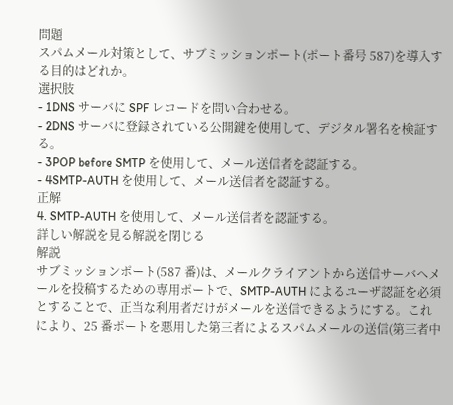問題
スパムメール対策として、サブミッションポート(ポート番号 587)を導入する目的はどれか。
選択肢
- 1DNS サーバに SPF レコードを問い合わせる。
- 2DNS サーバに登録されている公開鍵を使用して、デジタル署名を検証する。
- 3POP before SMTP を使用して、メール送信者を認証する。
- 4SMTP-AUTH を使用して、メール送信者を認証する。
正解
4. SMTP-AUTH を使用して、メール送信者を認証する。
詳しい解説を見る解説を閉じる
解説
サブミッションポート(587 番)は、メールクライアントから送信サーバへメールを投稿するための専用ポートで、SMTP-AUTH によるユーザ認証を必須とすることで、正当な利用者だけがメールを送信できるようにする。これにより、25 番ポートを悪用した第三者によるスパムメールの送信(第三者中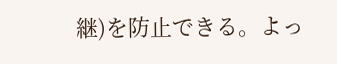継)を防止できる。よっ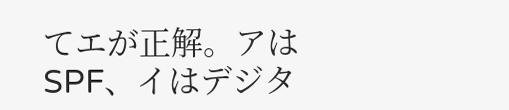てエが正解。アは SPF、イはデジタ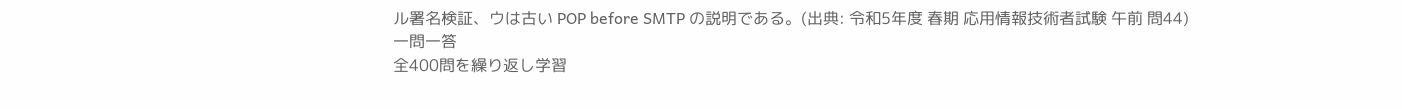ル署名検証、ウは古い POP before SMTP の説明である。(出典: 令和5年度 春期 応用情報技術者試験 午前 問44)
一問一答
全400問を繰り返し学習